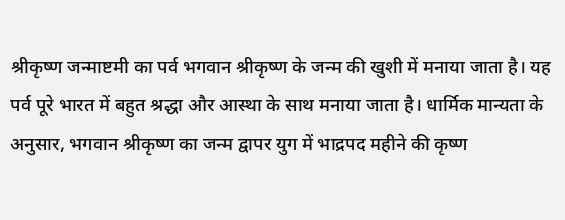श्रीकृष्ण जन्माष्टमी का पर्व भगवान श्रीकृष्ण के जन्म की खुशी में मनाया जाता है। यह पर्व पूरे भारत में बहुत श्रद्धा और आस्था के साथ मनाया जाता है। धार्मिक मान्यता के अनुसार, भगवान श्रीकृष्ण का जन्म द्वापर युग में भाद्रपद महीने की कृष्ण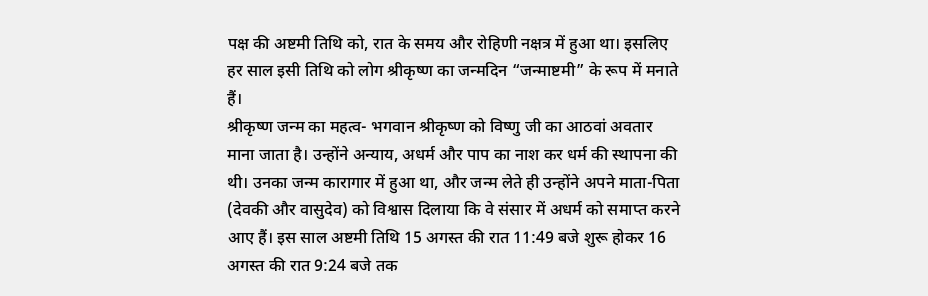पक्ष की अष्टमी तिथि को, रात के समय और रोहिणी नक्षत्र में हुआ था। इसलिए हर साल इसी तिथि को लोग श्रीकृष्ण का जन्मदिन “जन्माष्टमी” के रूप में मनाते हैं।
श्रीकृष्ण जन्म का महत्व- भगवान श्रीकृष्ण को विष्णु जी का आठवां अवतार माना जाता है। उन्होंने अन्याय, अधर्म और पाप का नाश कर धर्म की स्थापना की थी। उनका जन्म कारागार में हुआ था, और जन्म लेते ही उन्होंने अपने माता-पिता (देवकी और वासुदेव) को विश्वास दिलाया कि वे संसार में अधर्म को समाप्त करने आए हैं। इस साल अष्टमी तिथि 15 अगस्त की रात 11:49 बजे शुरू होकर 16 अगस्त की रात 9:24 बजे तक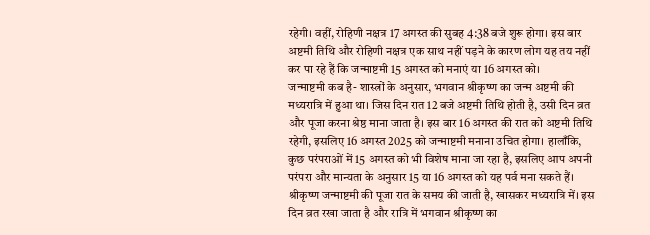रहेगी। वहीं, रोहिणी नक्षत्र 17 अगस्त की सुबह 4:38 बजे शुरू होगा। इस बार अष्टमी तिथि और रोहिणी नक्षत्र एक साथ नहीं पड़ने के कारण लोग यह तय नहीं कर पा रहे हैं कि जन्माष्टमी 15 अगस्त को मनाएं या 16 अगस्त को।
जन्माष्टमी कब है- शास्त्रों के अनुसार, भगवान श्रीकृष्ण का जन्म अष्टमी की मध्यरात्रि में हुआ था। जिस दिन रात 12 बजे अष्टमी तिथि होती है, उसी दिन व्रत और पूजा करना श्रेष्ठ माना जाता है। इस बार 16 अगस्त की रात को अष्टमी तिथि रहेगी, इसलिए 16 अगस्त 2025 को जन्माष्टमी मनाना उचित होगा। हालाँकि, कुछ परंपराओं में 15 अगस्त को भी विशेष माना जा रहा है, इसलिए आप अपनी परंपरा और मान्यता के अनुसार 15 या 16 अगस्त को यह पर्व मना सकते हैं। श्रीकृष्ण जन्माष्टमी की पूजा रात के समय की जाती है, खासकर मध्यरात्रि में। इस दिन व्रत रखा जाता है और रात्रि में भगवान श्रीकृष्ण का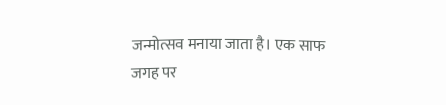जन्मोत्सव मनाया जाता है। एक साफ जगह पर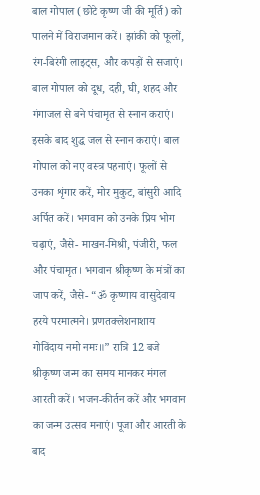बाल गोपाल (छोटे कृष्ण जी की मूर्ति) को पालने में विराजमान करें। झांकी को फूलों, रंग-बिरंगी लाइट्स, और कपड़ों से सजाएं। बाल गोपाल को दूध, दही, घी, शहद और गंगाजल से बने पंचामृत से स्नान कराएं। इसके बाद शुद्ध जल से स्नान कराएं। बाल गोपाल को नए वस्त्र पहनाएं। फूलों से उनका शृंगार करें, मोर मुकुट, बांसुरी आदि अर्पित करें। भगवान को उनके प्रिय भोग चढ़ाएं, जैसे- माखन-मिश्री, पंजीरी, फल और पंचामृत। भगवान श्रीकृष्ण के मंत्रों का जाप करें, जैसे- “ॐ कृष्णाय वासुदेवाय हरये परमात्मने। प्रणतक्लेशनाशाय गोविंदाय नमो नमः॥” रात्रि 12 बजे श्रीकृष्ण जन्म का समय मानकर मंगल आरती करें। भजन-कीर्तन करें और भगवान का जन्म उत्सव मनाएं। पूजा और आरती के बाद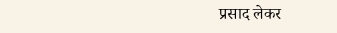प्रसाद लेकर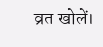व्रत खोलें।